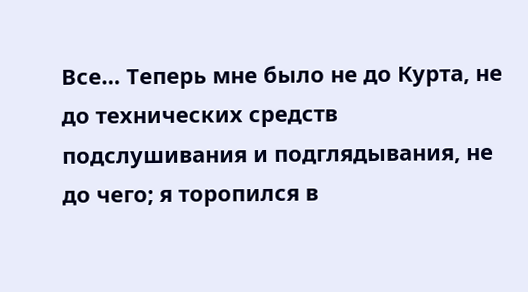Все… Теперь мне было не до Курта, не до технических средств подслушивания и подглядывания, не до чего; я торопился в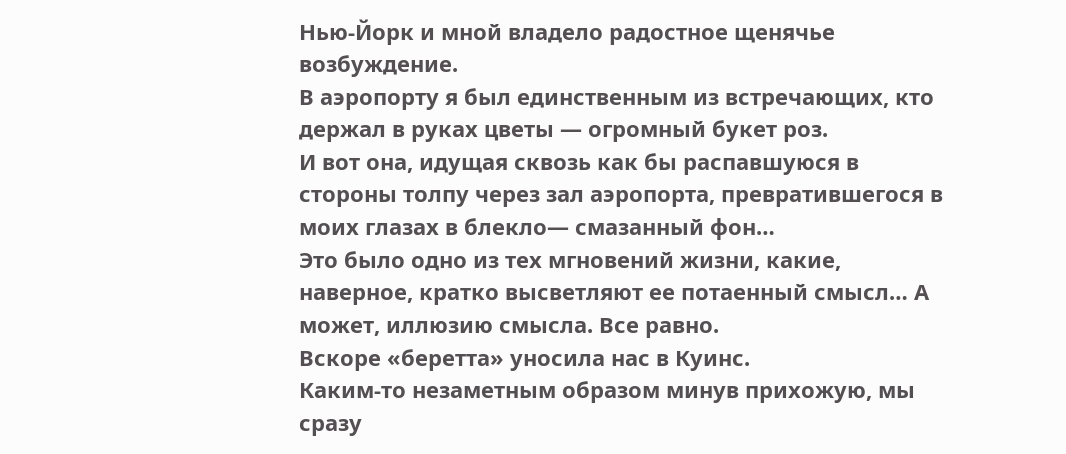Нью-Йорк и мной владело радостное щенячье возбуждение.
В аэропорту я был единственным из встречающих, кто держал в руках цветы — огромный букет роз.
И вот она, идущая сквозь как бы распавшуюся в стороны толпу через зал аэропорта, превратившегося в моих глазах в блекло— смазанный фон…
Это было одно из тех мгновений жизни, какие, наверное, кратко высветляют ее потаенный смысл… А может, иллюзию смысла. Все равно.
Вскоре «беретта» уносила нас в Куинс.
Каким-то незаметным образом минув прихожую, мы сразу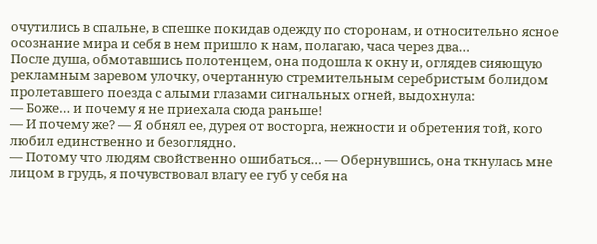очутились в спальне, в спешке покидав одежду по сторонам, и относительно ясное осознание мира и себя в нем пришло к нам, полагаю, часа через два…
После душа, обмотавшись полотенцем, она подошла к окну и, оглядев сияющую рекламным заревом улочку, очертанную стремительным серебристым болидом пролетавшего поезда с алыми глазами сигнальных огней, выдохнула:
— Боже… и почему я не приехала сюда раньше!
— И почему же? — Я обнял ее, дурея от восторга, нежности и обретения той, кого любил единственно и безоглядно.
— Потому что людям свойственно ошибаться… — Обернувшись, она ткнулась мне лицом в грудь, я почувствовал влагу ее губ у себя на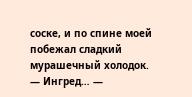соске, и по спине моей побежал сладкий мурашечный холодок.
— Ингред… —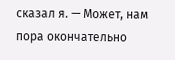сказал я. — Может, нам пора окончательно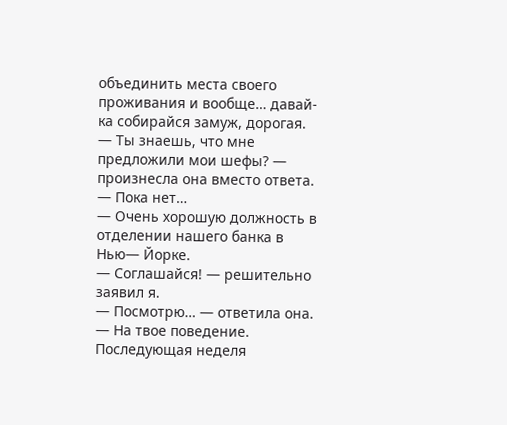объединить места своего проживания и вообще… давай-ка собирайся замуж, дорогая.
— Ты знаешь, что мне предложили мои шефы? — произнесла она вместо ответа.
— Пока нет…
— Очень хорошую должность в отделении нашего банка в Нью— Йорке.
— Соглашайся! — решительно заявил я.
— Посмотрю… — ответила она. — На твое поведение.
Последующая неделя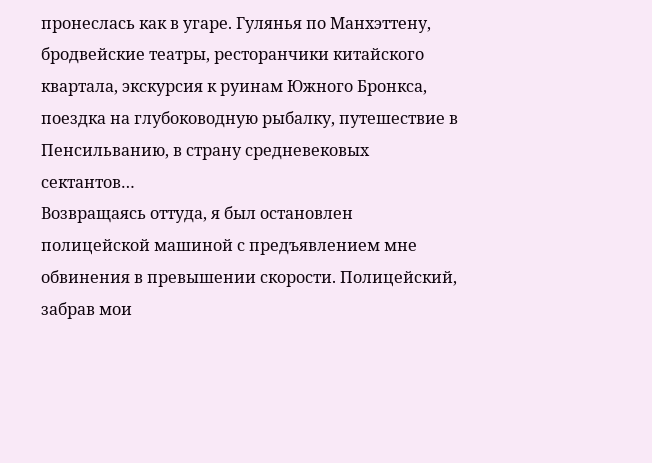пронеслась как в угаре. Гулянья по Манхэттену, бродвейские театры, ресторанчики китайского квартала, экскурсия к руинам Южного Бронкса, поездка на глубоководную рыбалку, путешествие в Пенсильванию, в страну средневековых сектантов…
Возвращаясь оттуда, я был остановлен полицейской машиной с предъявлением мне обвинения в превышении скорости. Полицейский, забрав мои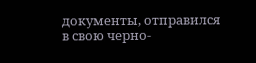документы, отправился в свою черно-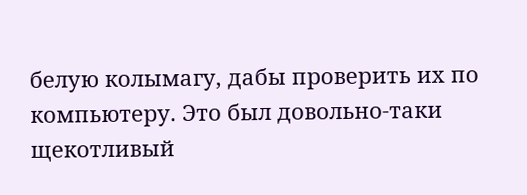белую колымагу, дабы проверить их по компьютеру. Это был довольно-таки щекотливый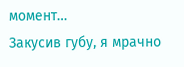момент…
Закусив губу, я мрачно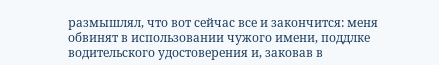размышлял, что вот сейчас все и закончится: меня обвинят в использовании чужого имени, поддлке водительского удостоверения и, заковав в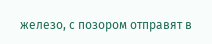железо, с позором отправят в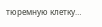тюремную клетку…